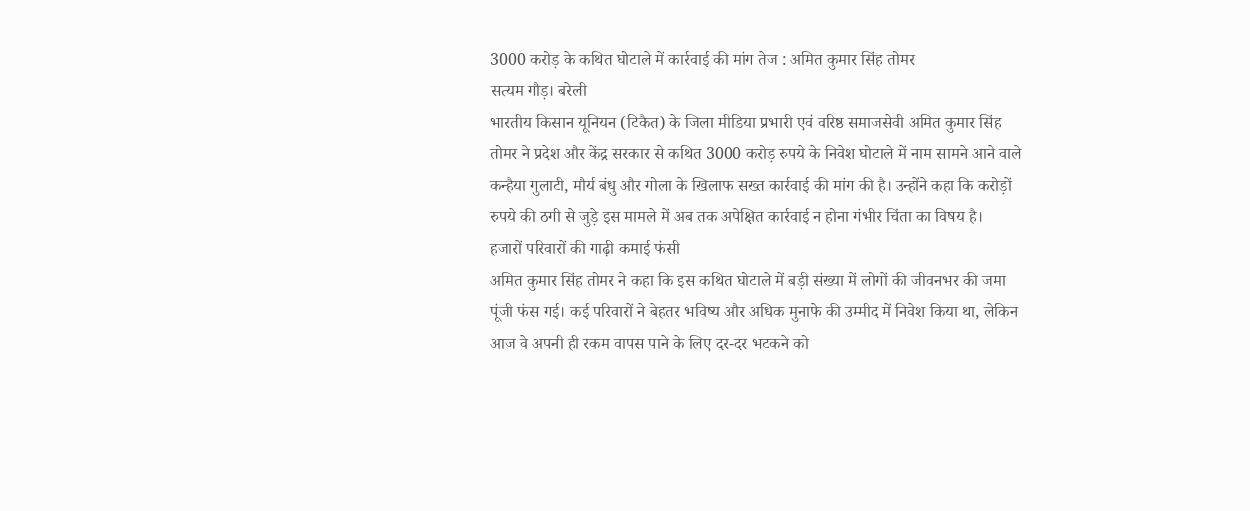3000 करोड़ के कथित घोटाले में कार्रवाई की मांग तेज : अमित कुमार सिंह तोमर
सत्यम गौड़। बरेली
भारतीय किसान यूनियन (टिकैत) के जिला मीडिया प्रभारी एवं वरिष्ठ समाजसेवी अमित कुमार सिंह तोमर ने प्रदेश और केंद्र सरकार से कथित 3000 करोड़ रुपये के निवेश घोटाले में नाम सामने आने वाले कन्हैया गुलाटी, मौर्य बंधु और गोला के खिलाफ सख्त कार्रवाई की मांग की है। उन्होंने कहा कि करोड़ों रुपये की ठगी से जुड़े इस मामले में अब तक अपेक्षित कार्रवाई न होना गंभीर चिंता का विषय है।
हजारों परिवारों की गाढ़ी कमाई फंसी
अमित कुमार सिंह तोमर ने कहा कि इस कथित घोटाले में बड़ी संख्या में लोगों की जीवनभर की जमा पूंजी फंस गई। कई परिवारों ने बेहतर भविष्य और अधिक मुनाफे की उम्मीद में निवेश किया था, लेकिन आज वे अपनी ही रकम वापस पाने के लिए दर-दर भटकने को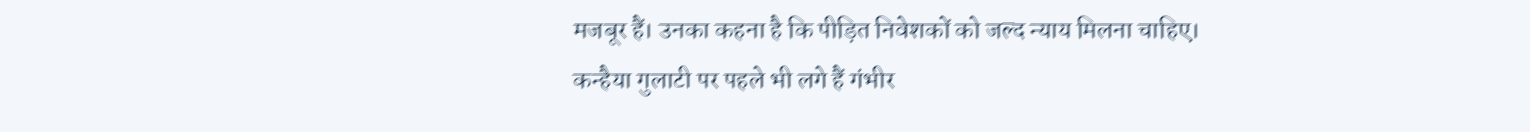मजबूर हैं। उनका कहना है कि पीड़ित निवेशकों को जल्द न्याय मिलना चाहिए।
कन्हैया गुलाटी पर पहले भी लगे हैं गंभीर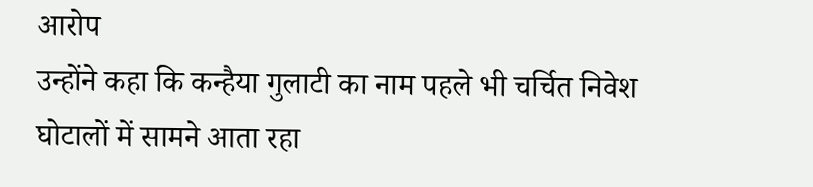आरोप
उन्होंने कहा कि कन्हैया गुलाटी का नाम पहले भी चर्चित निवेश घोटालों में सामने आता रहा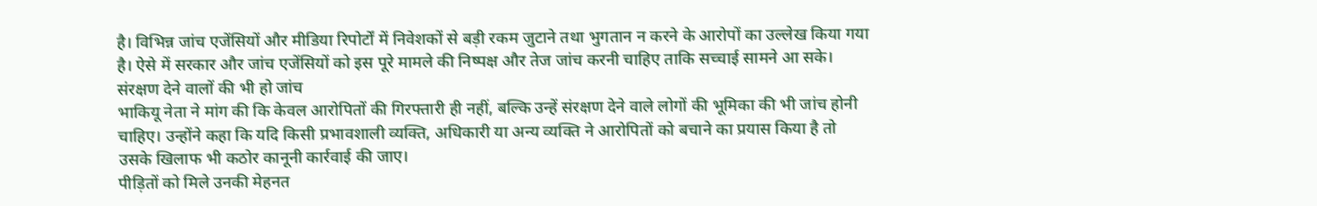है। विभिन्न जांच एजेंसियों और मीडिया रिपोर्टों में निवेशकों से बड़ी रकम जुटाने तथा भुगतान न करने के आरोपों का उल्लेख किया गया है। ऐसे में सरकार और जांच एजेंसियों को इस पूरे मामले की निष्पक्ष और तेज जांच करनी चाहिए ताकि सच्चाई सामने आ सके।
संरक्षण देने वालों की भी हो जांच
भाकियू नेता ने मांग की कि केवल आरोपितों की गिरफ्तारी ही नहीं, बल्कि उन्हें संरक्षण देने वाले लोगों की भूमिका की भी जांच होनी चाहिए। उन्होंने कहा कि यदि किसी प्रभावशाली व्यक्ति, अधिकारी या अन्य व्यक्ति ने आरोपितों को बचाने का प्रयास किया है तो उसके खिलाफ भी कठोर कानूनी कार्रवाई की जाए।
पीड़ितों को मिले उनकी मेहनत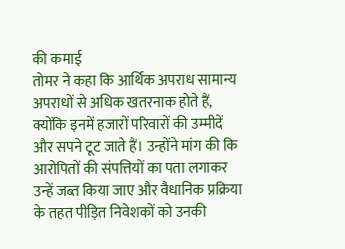की कमाई
तोमर ने कहा कि आर्थिक अपराध सामान्य अपराधों से अधिक खतरनाक होते हैं, क्योंकि इनमें हजारों परिवारों की उम्मीदें और सपने टूट जाते हैं। उन्होंने मांग की कि आरोपितों की संपत्तियों का पता लगाकर उन्हें जब्त किया जाए और वैधानिक प्रक्रिया के तहत पीड़ित निवेशकों को उनकी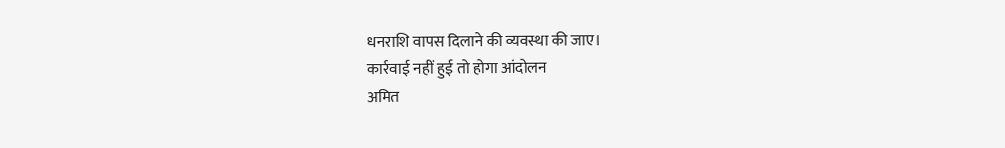धनराशि वापस दिलाने की व्यवस्था की जाए।
कार्रवाई नहीं हुई तो होगा आंदोलन
अमित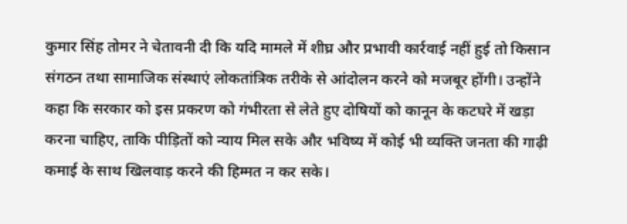कुमार सिंह तोमर ने चेतावनी दी कि यदि मामले में शीघ्र और प्रभावी कार्रवाई नहीं हुई तो किसान संगठन तथा सामाजिक संस्थाएं लोकतांत्रिक तरीके से आंदोलन करने को मजबूर होंगी। उन्होंने कहा कि सरकार को इस प्रकरण को गंभीरता से लेते हुए दोषियों को कानून के कटघरे में खड़ा करना चाहिए, ताकि पीड़ितों को न्याय मिल सके और भविष्य में कोई भी व्यक्ति जनता की गाढ़ी कमाई के साथ खिलवाड़ करने की हिम्मत न कर सके।